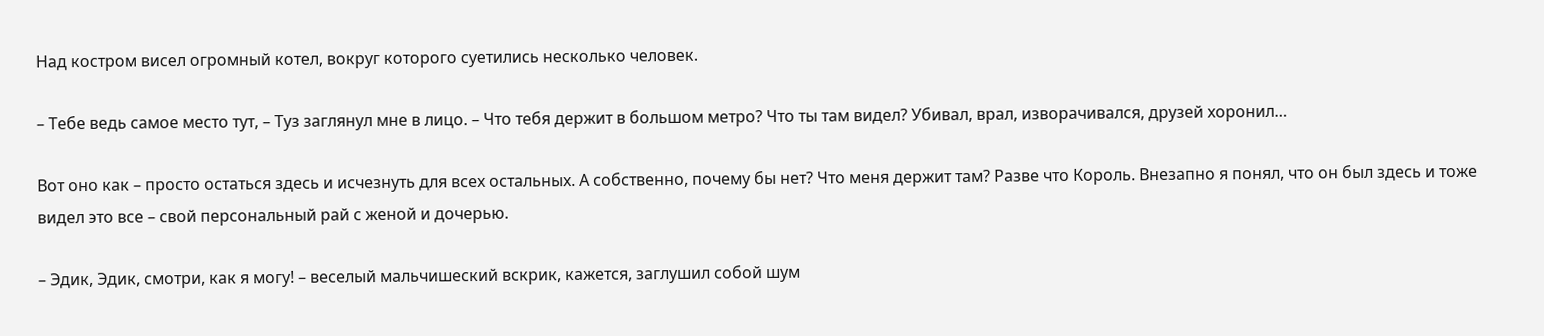Над костром висел огромный котел, вокруг которого суетились несколько человек.

– Тебе ведь самое место тут, – Туз заглянул мне в лицо. – Что тебя держит в большом метро? Что ты там видел? Убивал, врал, изворачивался, друзей хоронил…

Вот оно как – просто остаться здесь и исчезнуть для всех остальных. А собственно, почему бы нет? Что меня держит там? Разве что Король. Внезапно я понял, что он был здесь и тоже видел это все – свой персональный рай с женой и дочерью.

– Эдик, Эдик, смотри, как я могу! – веселый мальчишеский вскрик, кажется, заглушил собой шум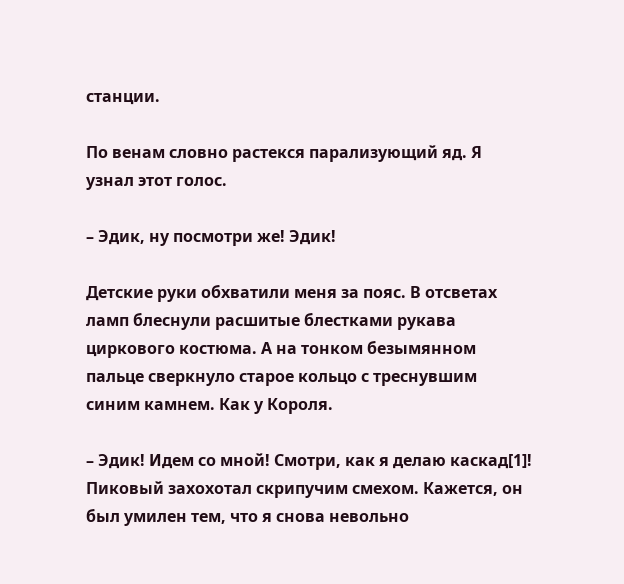станции.

По венам словно растекся парализующий яд. Я узнал этот голос.

– Эдик, ну посмотри же! Эдик!

Детские руки обхватили меня за пояс. В отсветах ламп блеснули расшитые блестками рукава циркового костюма. А на тонком безымянном пальце сверкнуло старое кольцо с треснувшим синим камнем. Как у Короля.

– Эдик! Идем со мной! Смотри, как я делаю каскад[1]! Пиковый захохотал скрипучим смехом. Кажется, он был умилен тем, что я снова невольно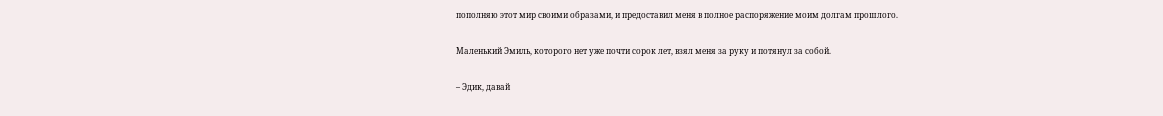пополняю этот мир своими образами, и предоставил меня в полное распоряжение моим долгам прошлого.

Маленький Эмиль, которого нет уже почти сорок лет, взял меня за руку и потянул за собой.

– Эдик, давай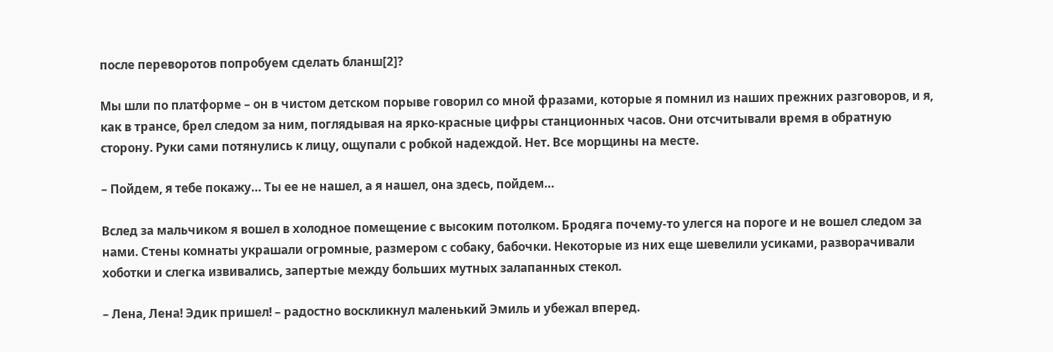после переворотов попробуем сделать бланш[2]?

Мы шли по платформе – он в чистом детском порыве говорил со мной фразами, которые я помнил из наших прежних разговоров, и я, как в трансе, брел следом за ним, поглядывая на ярко-красные цифры станционных часов. Они отсчитывали время в обратную сторону. Руки сами потянулись к лицу, ощупали с робкой надеждой. Нет. Все морщины на месте.

– Пойдем, я тебе покажу… Ты ее не нашел, а я нашел, она здесь, пойдем…

Вслед за мальчиком я вошел в холодное помещение с высоким потолком. Бродяга почему-то улегся на пороге и не вошел следом за нами. Стены комнаты украшали огромные, размером с собаку, бабочки. Некоторые из них еще шевелили усиками, разворачивали хоботки и слегка извивались, запертые между больших мутных залапанных стекол.

– Лена, Лена! Эдик пришел! – радостно воскликнул маленький Эмиль и убежал вперед.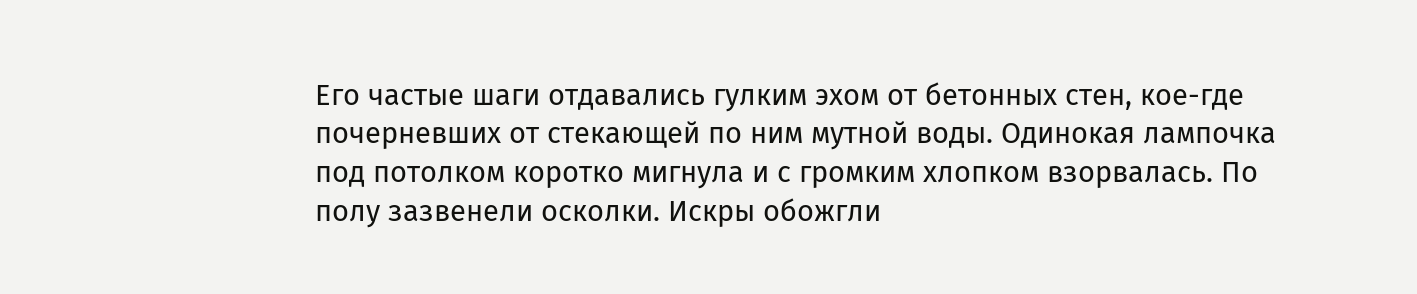Его частые шаги отдавались гулким эхом от бетонных стен, кое-где почерневших от стекающей по ним мутной воды. Одинокая лампочка под потолком коротко мигнула и с громким хлопком взорвалась. По полу зазвенели осколки. Искры обожгли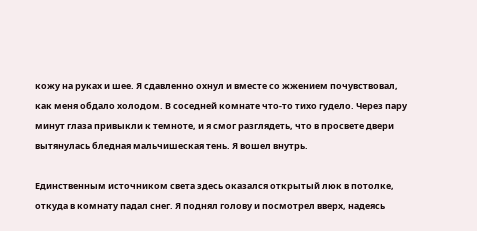кожу на руках и шее. Я сдавленно охнул и вместе со жжением почувствовал, как меня обдало холодом. В соседней комнате что-то тихо гудело. Через пару минут глаза привыкли к темноте, и я смог разглядеть, что в просвете двери вытянулась бледная мальчишеская тень. Я вошел внутрь.

Единственным источником света здесь оказался открытый люк в потолке, откуда в комнату падал снег. Я поднял голову и посмотрел вверх, надеясь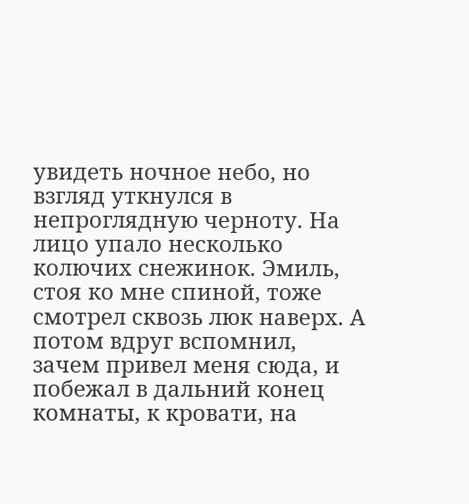увидеть ночное небо, но взгляд уткнулся в непроглядную черноту. На лицо упало несколько колючих снежинок. Эмиль, стоя ко мне спиной, тоже смотрел сквозь люк наверх. А потом вдруг вспомнил, зачем привел меня сюда, и побежал в дальний конец комнаты, к кровати, на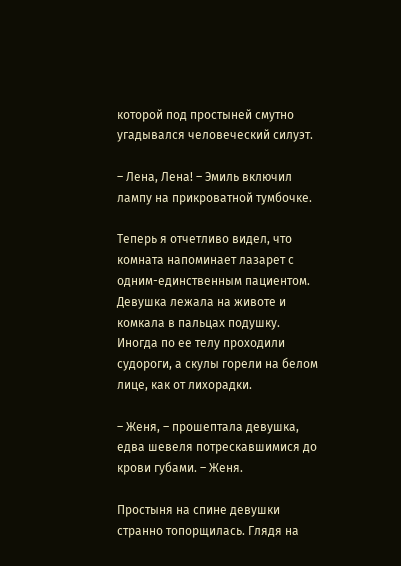которой под простыней смутно угадывался человеческий силуэт.

– Лена, Лена! – Эмиль включил лампу на прикроватной тумбочке.

Теперь я отчетливо видел, что комната напоминает лазарет с одним-единственным пациентом. Девушка лежала на животе и комкала в пальцах подушку. Иногда по ее телу проходили судороги, а скулы горели на белом лице, как от лихорадки.

– Женя, – прошептала девушка, едва шевеля потрескавшимися до крови губами. – Женя.

Простыня на спине девушки странно топорщилась. Глядя на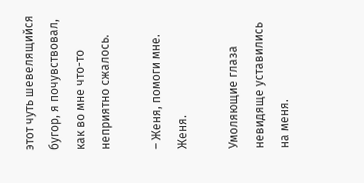этот чуть шевелящийся бугор, я почувствовал, как во мне что-то неприятно сжалось.

– Женя, помоги мне. Женя.

Умоляющие глаза невидяще уставились на меня.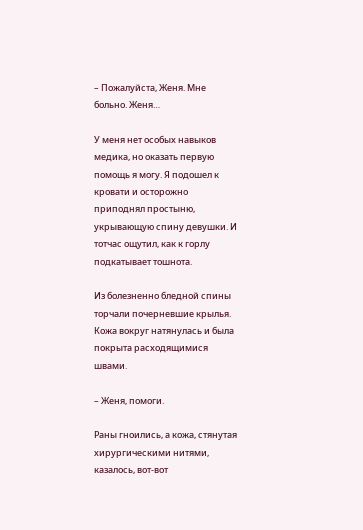– Пожалуйста, Женя. Мне больно. Женя…

У меня нет особых навыков медика, но оказать первую помощь я могу. Я подошел к кровати и осторожно приподнял простыню, укрывающую спину девушки. И тотчас ощутил, как к горлу подкатывает тошнота.

Из болезненно бледной спины торчали почерневшие крылья. Кожа вокруг натянулась и была покрыта расходящимися швами.

– Женя, помоги.

Раны гноились, а кожа, стянутая хирургическими нитями, казалось, вот-вот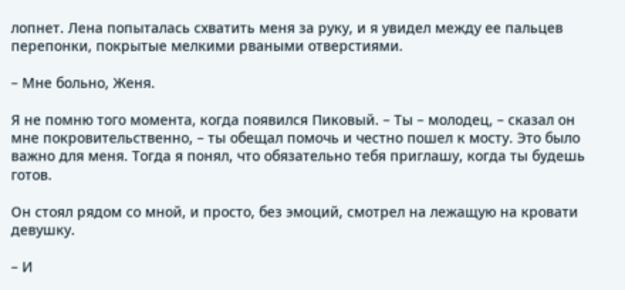лопнет. Лена попыталась схватить меня за руку, и я увидел между ее пальцев перепонки, покрытые мелкими рваными отверстиями.

– Мне больно, Женя.

Я не помню того момента, когда появился Пиковый. – Ты – молодец, – сказал он мне покровительственно, – ты обещал помочь и честно пошел к мосту. Это было важно для меня. Тогда я понял, что обязательно тебя приглашу, когда ты будешь готов.

Он стоял рядом со мной, и просто, без эмоций, смотрел на лежащую на кровати девушку.

– И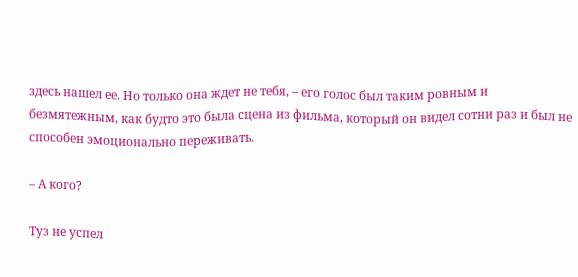здесь нашел ее. Но только она ждет не тебя, – его голос был таким ровным и безмятежным, как будто это была сцена из фильма, который он видел сотни раз и был не способен эмоционально переживать.

– А кого?

Туз не успел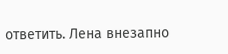ответить. Лена внезапно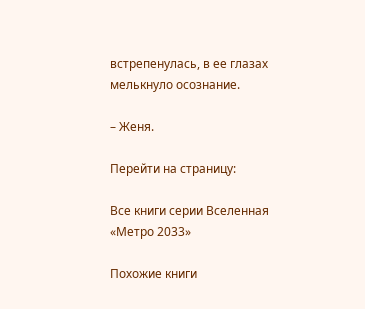встрепенулась, в ее глазах мелькнуло осознание.

– Женя.

Перейти на страницу:

Все книги серии Вселенная «Метро 2033»

Похожие книги